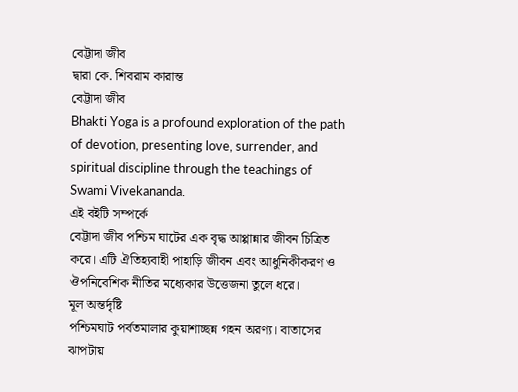বেট্টাদা জীব
দ্বারা কে. শিবরাম কারান্ত
বেট্টাদা জীব
Bhakti Yoga is a profound exploration of the path of devotion, presenting love, surrender, and spiritual discipline through the teachings of Swami Vivekananda.
এই বইটি সম্পর্কে
বেট্টাদা জীব পশ্চিম ঘাটের এক বৃদ্ধ আপ্পান্নার জীবন চিত্রিত করে। এটি ঐতিহ্যবাহী পাহাড়ি জীবন এবং আধুনিকীকরণ ও ঔপনিবেশিক নীতির মধ্যেকার উত্তেজনা তুলে ধরে।
মূল অন্তর্দৃষ্টি
পশ্চিমঘাট পর্বতমালার কুয়াশাচ্ছন্ন গহন অরণ্য। বাতাসের ঝাপটায়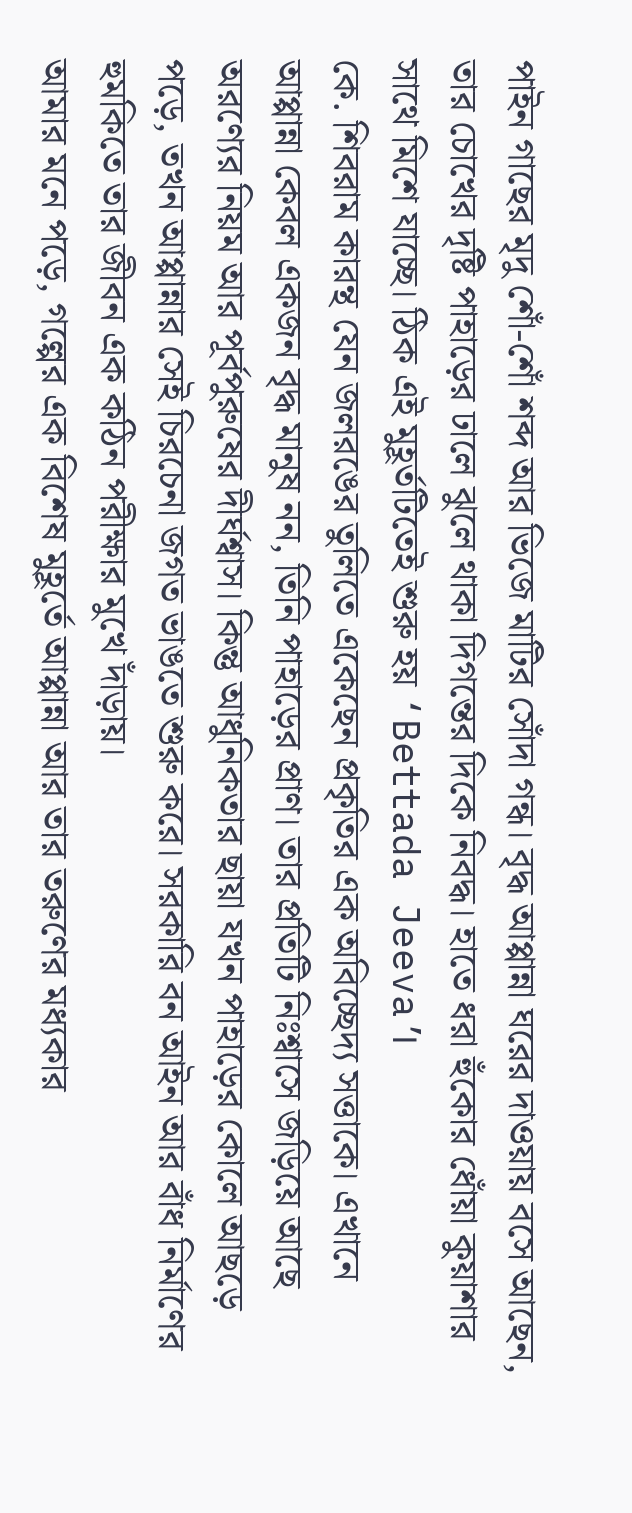পাইন গাছের মৃদু শোঁ-শোঁ শব্দ আর ভিজে মাটির সোঁদা গন্ধ। বৃদ্ধ আপ্পান্না ঘরের দাওয়ায় বসে আছেন, তার চোখের দৃষ্টি পাহাড়ের ঢালে ঝুলে থাকা দিগন্তের দিকে নিবদ্ধ। হাতে ধরা হুঁকোর ধোঁয়া কুয়াশার সাথে মিশে যাচ্ছে। ঠিক এই মুহূর্তটিতেই শুরু হয় ‘Bettada Jeeva’।
কে. শিবরাম কারন্থ যেন জলরঙের তুলিতে একেছেন প্রকৃতির এক অবিচ্ছেদ্য সত্তাকে। এখানে আপ্পান্না কেবল একজন বৃদ্ধ মানুষ নন, তিনি পাহাড়ের প্রাণ। তার প্রতিটি নিঃশ্বাসে জড়িয়ে আছে অরণ্যের নিয়ম আর পূর্বপুরুষের দীর্ঘশ্বাস। কিন্তু আধুনিকতার ছায়া যখন পাহাড়ের কোলে আছড়ে পড়ে, তখন আপ্পান্নার সেই চিরচেনা জগত ভাঙতে শুরু করে। সরকারি বন আইন আর বাঁধ নির্মাণের হুমকিতে তার জীবন এক কঠিন পরীক্ষার মুখে দাঁড়ায়।
আমার মনে পড়ে, গল্পের এক বিশেষ মুহূর্তে আপ্পান্না আর তার তরুণের মধ্যকার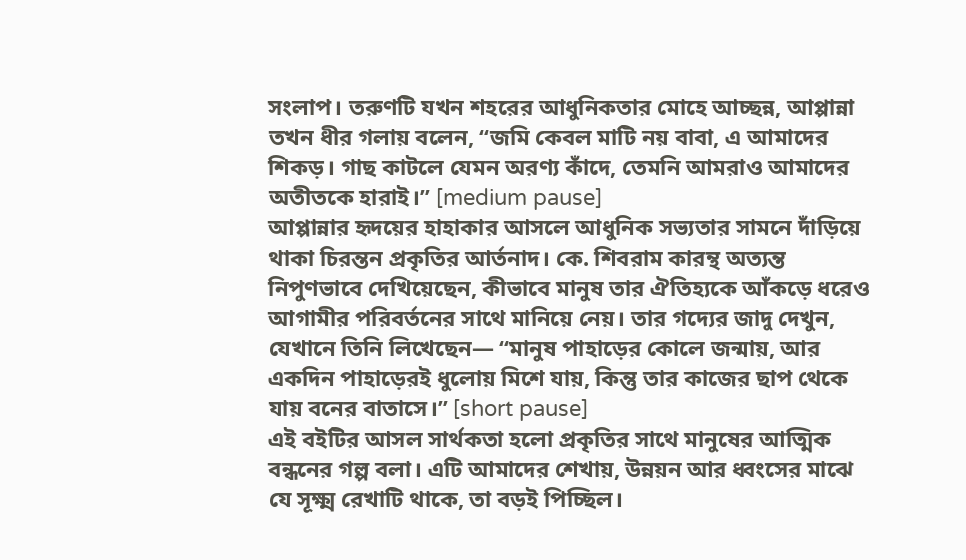সংলাপ। তরুণটি যখন শহরের আধুনিকতার মোহে আচ্ছন্ন, আপ্পান্না তখন ধীর গলায় বলেন, “জমি কেবল মাটি নয় বাবা, এ আমাদের শিকড়। গাছ কাটলে যেমন অরণ্য কাঁদে, তেমনি আমরাও আমাদের অতীতকে হারাই।” [medium pause]
আপ্পান্নার হৃদয়ের হাহাকার আসলে আধুনিক সভ্যতার সামনে দাঁড়িয়ে থাকা চিরন্তন প্রকৃতির আর্তনাদ। কে. শিবরাম কারন্থ অত্যন্ত নিপুণভাবে দেখিয়েছেন, কীভাবে মানুষ তার ঐতিহ্যকে আঁকড়ে ধরেও আগামীর পরিবর্তনের সাথে মানিয়ে নেয়। তার গদ্যের জাদু দেখুন, যেখানে তিনি লিখেছেন— “মানুষ পাহাড়ের কোলে জন্মায়, আর একদিন পাহাড়েরই ধুলোয় মিশে যায়, কিন্তু তার কাজের ছাপ থেকে যায় বনের বাতাসে।” [short pause]
এই বইটির আসল সার্থকতা হলো প্রকৃতির সাথে মানুষের আত্মিক বন্ধনের গল্প বলা। এটি আমাদের শেখায়, উন্নয়ন আর ধ্বংসের মাঝে যে সূক্ষ্ম রেখাটি থাকে, তা বড়ই পিচ্ছিল।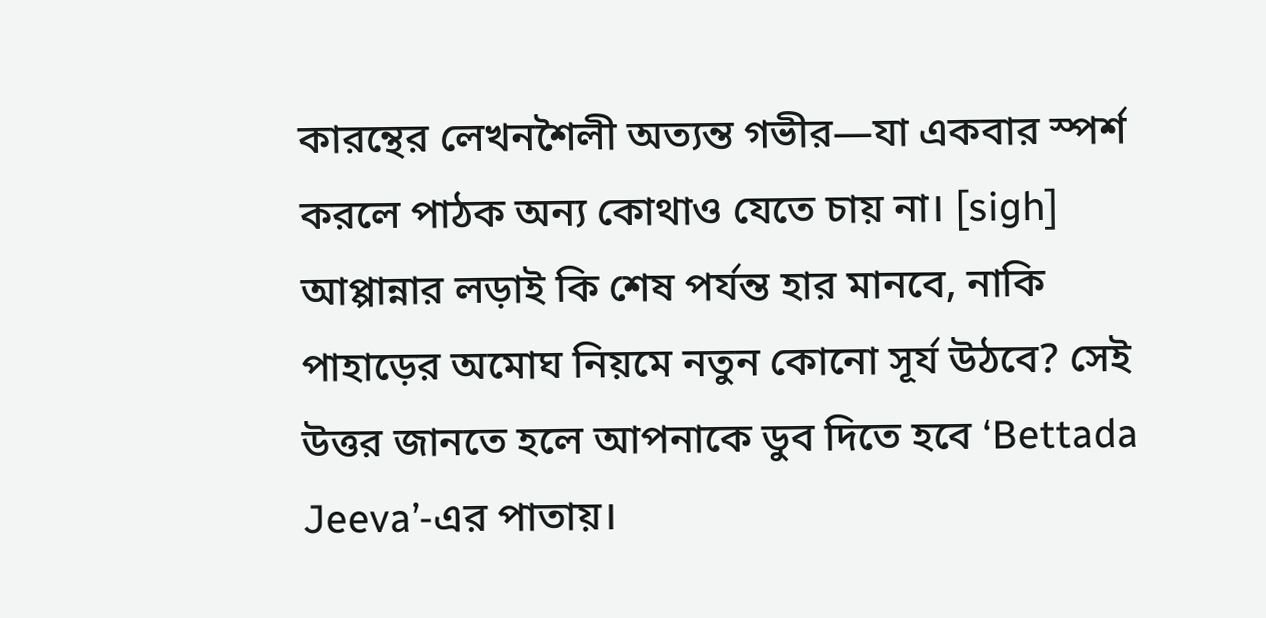কারন্থের লেখনশৈলী অত্যন্ত গভীর—যা একবার স্পর্শ করলে পাঠক অন্য কোথাও যেতে চায় না। [sigh]
আপ্পান্নার লড়াই কি শেষ পর্যন্ত হার মানবে, নাকি পাহাড়ের অমোঘ নিয়মে নতুন কোনো সূর্য উঠবে? সেই উত্তর জানতে হলে আপনাকে ডুব দিতে হবে ‘Bettada Jeeva’-এর পাতায়।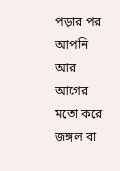পড়ার পর আপনি আর আগের মতো করে জঙ্গল বা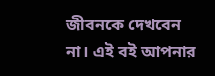জীবনকে দেখবেন না। এই বই আপনার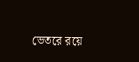ভেতরে রয়ে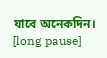যাবে অনেকদিন। [long pause]